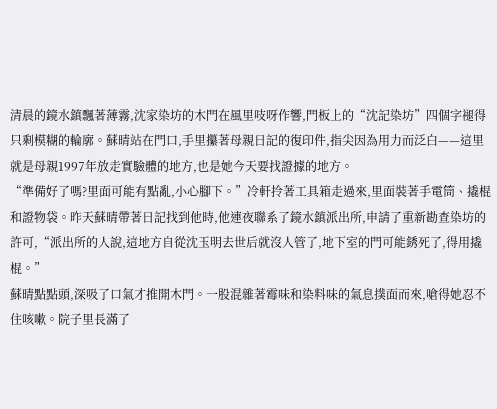清晨的鏡水鎮飄著薄霧,沈家染坊的木門在風里吱呀作響,門板上的“沈記染坊”四個字褪得只剩模糊的輪廓。蘇晴站在門口,手里攥著母親日記的復印件,指尖因為用力而泛白——這里就是母親1997年放走實驗體的地方,也是她今天要找證據的地方。
“準備好了嗎?里面可能有點亂,小心腳下。”冷軒拎著工具箱走過來,里面裝著手電筒、撬棍和證物袋。昨天蘇晴帶著日記找到他時,他連夜聯系了鏡水鎮派出所,申請了重新勘查染坊的許可,“派出所的人說,這地方自從沈玉明去世后就沒人管了,地下室的門可能銹死了,得用撬棍。”
蘇晴點點頭,深吸了口氣才推開木門。一股混雜著霉味和染料味的氣息撲面而來,嗆得她忍不住咳嗽。院子里長滿了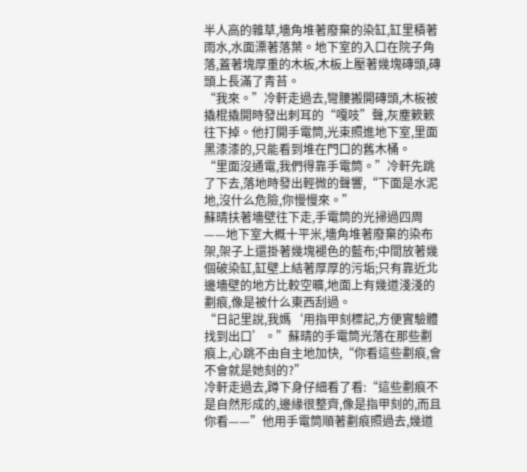半人高的雜草,墻角堆著廢棄的染缸,缸里積著雨水,水面漂著落葉。地下室的入口在院子角落,蓋著塊厚重的木板,木板上壓著幾塊磚頭,磚頭上長滿了青苔。
“我來。”冷軒走過去,彎腰搬開磚頭,木板被撬棍撬開時發出刺耳的“嘎吱”聲,灰塵簌簌往下掉。他打開手電筒,光束照進地下室,里面黑漆漆的,只能看到堆在門口的舊木桶。
“里面沒通電,我們得靠手電筒。”冷軒先跳了下去,落地時發出輕微的聲響,“下面是水泥地,沒什么危險,你慢慢來。”
蘇晴扶著墻壁往下走,手電筒的光掃過四周——地下室大概十平米,墻角堆著廢棄的染布架,架子上還掛著幾塊褪色的藍布;中間放著幾個破染缸,缸壁上結著厚厚的污垢;只有靠近北邊墻壁的地方比較空曠,地面上有幾道淺淺的劃痕,像是被什么東西刮過。
“日記里說,我媽‘用指甲刻標記,方便實驗體找到出口’。”蘇晴的手電筒光落在那些劃痕上,心跳不由自主地加快,“你看這些劃痕,會不會就是她刻的?”
冷軒走過去,蹲下身仔細看了看:“這些劃痕不是自然形成的,邊緣很整齊,像是指甲刻的,而且你看——”他用手電筒順著劃痕照過去,幾道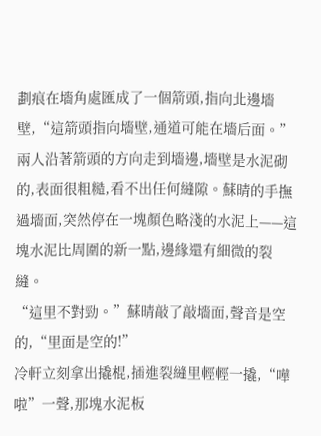劃痕在墻角處匯成了一個箭頭,指向北邊墻壁,“這箭頭指向墻壁,通道可能在墻后面。”
兩人沿著箭頭的方向走到墻邊,墻壁是水泥砌的,表面很粗糙,看不出任何縫隙。蘇晴的手撫過墻面,突然停在一塊顏色略淺的水泥上——這塊水泥比周圍的新一點,邊緣還有細微的裂縫。
“這里不對勁。”蘇晴敲了敲墻面,聲音是空的,“里面是空的!”
冷軒立刻拿出撬棍,插進裂縫里輕輕一撬,“嘩啦”一聲,那塊水泥板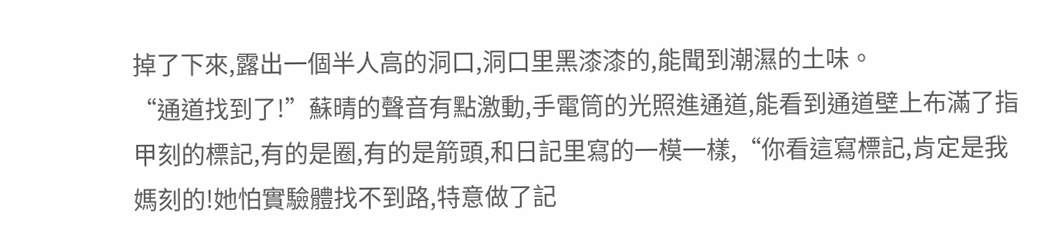掉了下來,露出一個半人高的洞口,洞口里黑漆漆的,能聞到潮濕的土味。
“通道找到了!”蘇晴的聲音有點激動,手電筒的光照進通道,能看到通道壁上布滿了指甲刻的標記,有的是圈,有的是箭頭,和日記里寫的一模一樣,“你看這寫標記,肯定是我媽刻的!她怕實驗體找不到路,特意做了記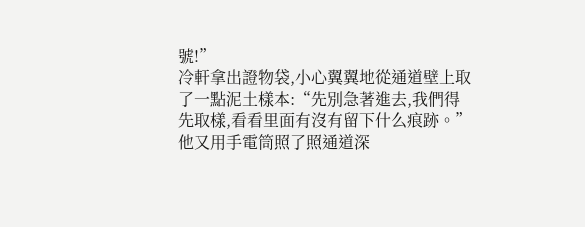號!”
冷軒拿出證物袋,小心翼翼地從通道壁上取了一點泥土樣本:“先別急著進去,我們得先取樣,看看里面有沒有留下什么痕跡。”他又用手電筒照了照通道深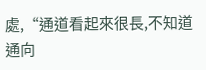處,“通道看起來很長,不知道通向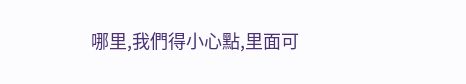哪里,我們得小心點,里面可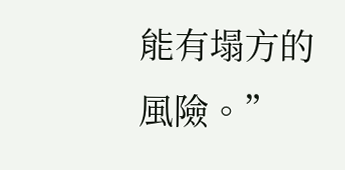能有塌方的風險。”